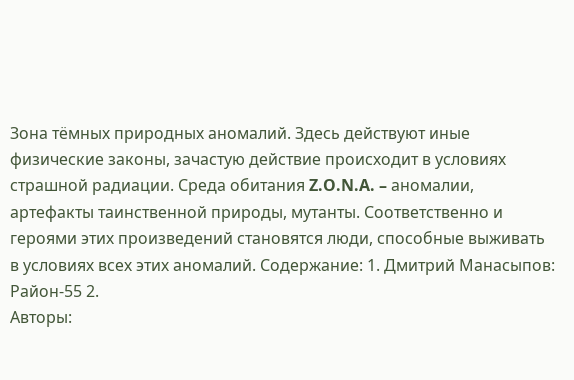Зона тёмных природных аномалий. Здесь действуют иные физические законы, зачастую действие происходит в условиях страшной радиации. Среда обитания Z.O.N.A. – аномалии, артефакты таинственной природы, мутанты. Соответственно и героями этих произведений становятся люди, способные выживать в условиях всех этих аномалий. Содержание: 1. Дмитрий Манасыпов: Район-55 2.
Авторы: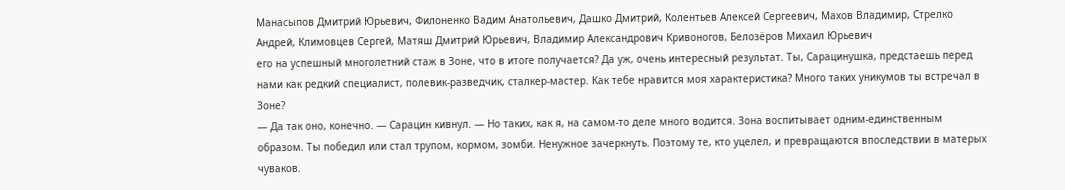Манасыпов Дмитрий Юрьевич, Филоненко Вадим Анатольевич, Дашко Дмитрий, Колентьев Алексей Сергеевич, Махов Владимир, Стрелко Андрей, Климовцев Сергей, Матяш Дмитрий Юрьевич, Владимир Александрович Кривоногов, Белозёров Михаил Юрьевич
его на успешный многолетний стаж в Зоне, что в итоге получается? Да уж, очень интересный результат. Ты, Сарацинушка, предстаешь перед нами как редкий специалист, полевик-разведчик, сталкер-мастер. Как тебе нравится моя характеристика? Много таких уникумов ты встречал в Зоне?
— Да так оно, конечно. — Сарацин кивнул. — Но таких, как я, на самом-то деле много водится. Зона воспитывает одним-единственным образом. Ты победил или стал трупом, кормом, зомби. Ненужное зачеркнуть. Поэтому те, кто уцелел, и превращаются впоследствии в матерых чуваков.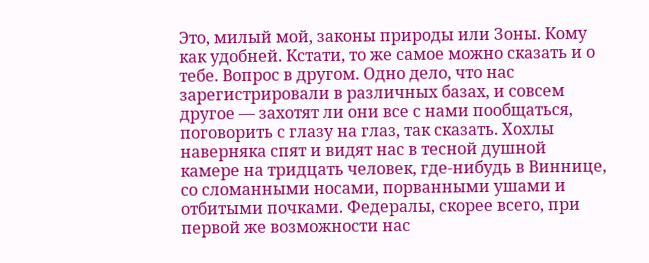Это, милый мой, законы природы или Зоны. Кому как удобней. Кстати, то же самое можно сказать и о тебе. Вопрос в другом. Одно дело, что нас зарегистрировали в различных базах, и совсем другое — захотят ли они все с нами пообщаться, поговорить с глазу на глаз, так сказать. Хохлы наверняка спят и видят нас в тесной душной камере на тридцать человек, где-нибудь в Виннице, со сломанными носами, порванными ушами и отбитыми почками. Федералы, скорее всего, при первой же возможности нас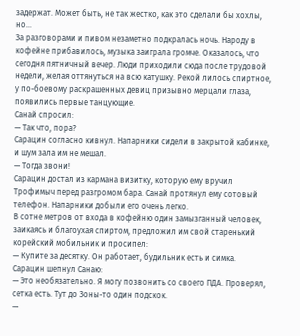задержат. Может быть, не так жестко, как это сделали бы хохлы, но…
За разговорами и пивом незаметно подкралась ночь. Народу в кофейне прибавилось, музыка заиграла громче. Оказалось, что сегодня пятничный вечер. Люди приходили сюда после трудовой недели, желая оттянуться на всю катушку. Рекой лилось спиртное, у по-боевому раскрашенных девиц призывно мерцали глаза, появились первые танцующие.
Санай спросил:
— Так что, пора?
Сарацин согласно кивнул. Напарники сидели в закрытой кабинке, и шум зала им не мешал.
— Тогда звони!
Сарацин достал из кармана визитку, которую ему вручил Трофимыч перед разгромом бара. Санай протянул ему сотовый телефон. Напарники добыли его очень легко.
В сотне метров от входа в кофейню один замызганный человек, заикаясь и благоухая спиртом, предложил им свой старенький корейский мобильник и просипел:
— Купите за десятку. Он работает, будильник есть и симка.
Сарацин шепнул Санаю:
— Это необязательно. Я могу позвонить со своего ПДА. Проверял, сетка есть. Тут до Зоны-то один подскок.
—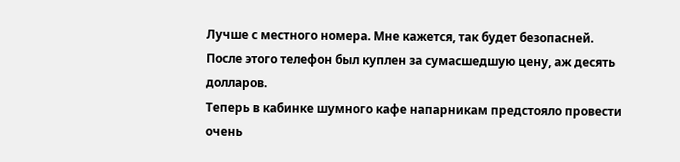Лучше с местного номера. Мне кажется, так будет безопасней.
После этого телефон был куплен за сумасшедшую цену, аж десять долларов.
Теперь в кабинке шумного кафе напарникам предстояло провести очень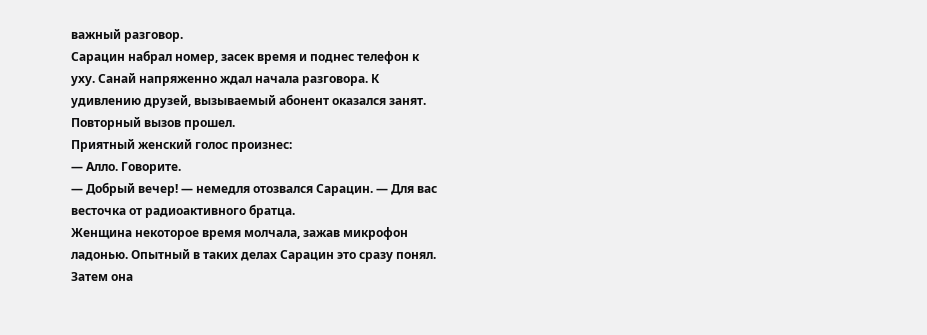важный разговор.
Сарацин набрал номер, засек время и поднес телефон к уху. Санай напряженно ждал начала разговора. К удивлению друзей, вызываемый абонент оказался занят. Повторный вызов прошел.
Приятный женский голос произнес:
— Алло. Говорите.
— Добрый вечер! — немедля отозвался Сарацин. — Для вас весточка от радиоактивного братца.
Женщина некоторое время молчала, зажав микрофон ладонью. Опытный в таких делах Сарацин это сразу понял.
Затем она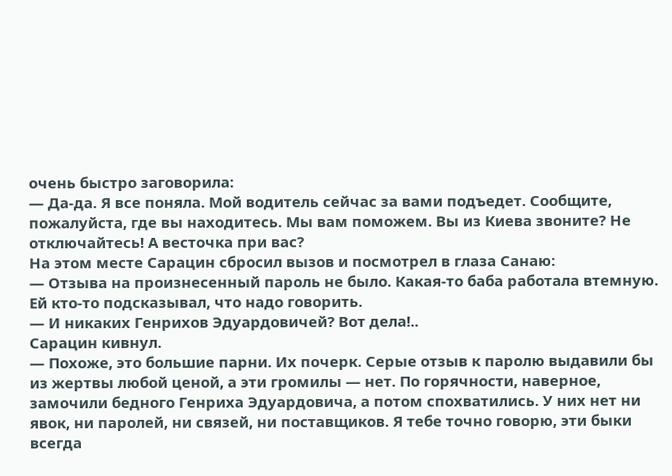очень быстро заговорила:
— Да-да. Я все поняла. Мой водитель сейчас за вами подъедет. Сообщите, пожалуйста, где вы находитесь. Мы вам поможем. Вы из Киева звоните? Не отключайтесь! А весточка при вас?
На этом месте Сарацин сбросил вызов и посмотрел в глаза Санаю:
— Отзыва на произнесенный пароль не было. Какая-то баба работала втемную. Ей кто-то подсказывал, что надо говорить.
— И никаких Генрихов Эдуардовичей? Вот дела!..
Сарацин кивнул.
— Похоже, это большие парни. Их почерк. Серые отзыв к паролю выдавили бы из жертвы любой ценой, а эти громилы — нет. По горячности, наверное, замочили бедного Генриха Эдуардовича, а потом спохватились. У них нет ни явок, ни паролей, ни связей, ни поставщиков. Я тебе точно говорю, эти быки всегда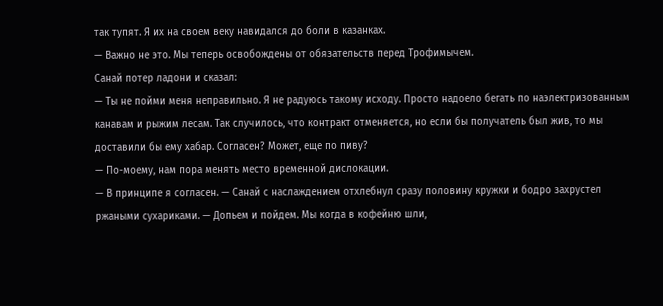так тупят. Я их на своем веку навидался до боли в казанках.
— Важно не это. Мы теперь освобождены от обязательств перед Трофимычем.
Санай потер ладони и сказал:
— Ты не пойми меня неправильно. Я не радуюсь такому исходу. Просто надоело бегать по наэлектризованным канавам и рыжим лесам. Так случилось, что контракт отменяется, но если бы получатель был жив, то мы доставили бы ему хабар. Согласен? Может, еще по пиву?
— По-моему, нам пора менять место временной дислокации.
— В принципе я согласен. — Санай с наслаждением отхлебнул сразу половину кружки и бодро захрустел ржаными сухариками. — Допьем и пойдем. Мы когда в кофейню шли,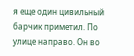я еще один цивильный барчик приметил. По улице направо. Он во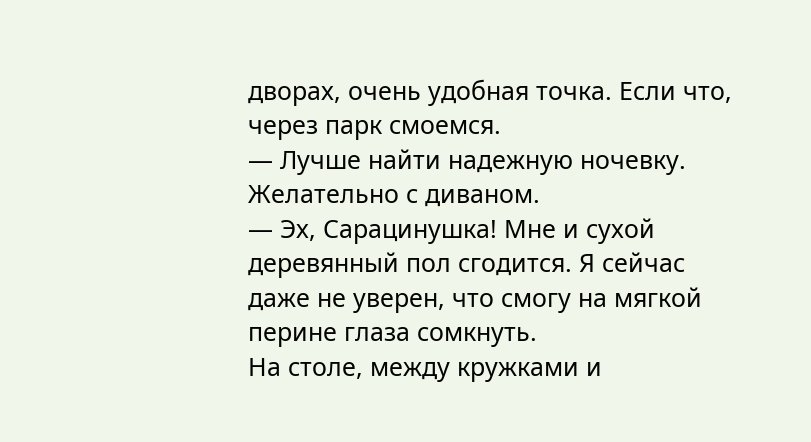дворах, очень удобная точка. Если что, через парк смоемся.
— Лучше найти надежную ночевку. Желательно с диваном.
— Эх, Сарацинушка! Мне и сухой деревянный пол сгодится. Я сейчас даже не уверен, что смогу на мягкой перине глаза сомкнуть.
На столе, между кружками и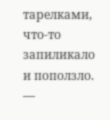тарелками, что-то запиликало и поползло.
—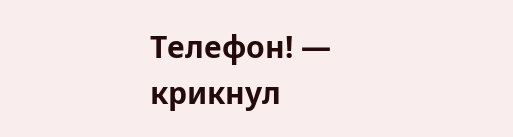Телефон! — крикнул